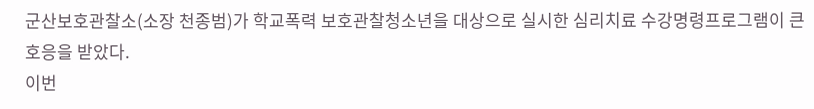군산보호관찰소(소장 천종범)가 학교폭력 보호관찰청소년을 대상으로 실시한 심리치료 수강명령프로그램이 큰 호응을 받았다.
이번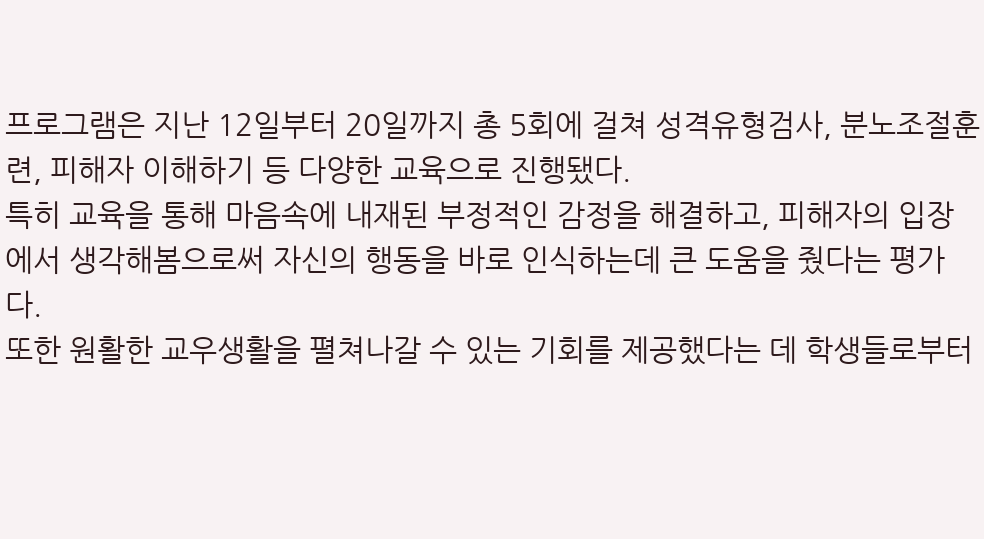프로그램은 지난 12일부터 20일까지 총 5회에 걸쳐 성격유형검사, 분노조절훈련, 피해자 이해하기 등 다양한 교육으로 진행됐다.
특히 교육을 통해 마음속에 내재된 부정적인 감정을 해결하고, 피해자의 입장에서 생각해봄으로써 자신의 행동을 바로 인식하는데 큰 도움을 줬다는 평가다.
또한 원활한 교우생활을 펼쳐나갈 수 있는 기회를 제공했다는 데 학생들로부터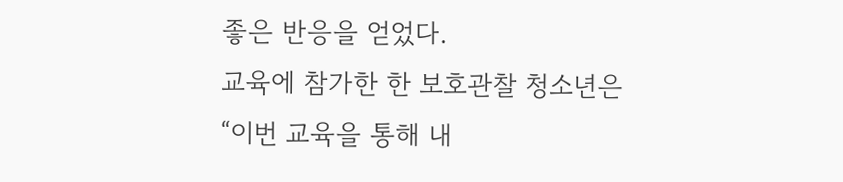좋은 반응을 얻었다.
교육에 참가한 한 보호관찰 청소년은 “이번 교육을 통해 내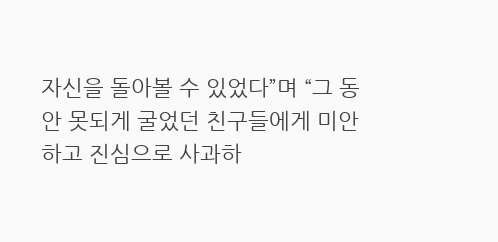자신을 돌아볼 수 있었다”며 “그 동안 못되게 굴었던 친구들에게 미안하고 진심으로 사과하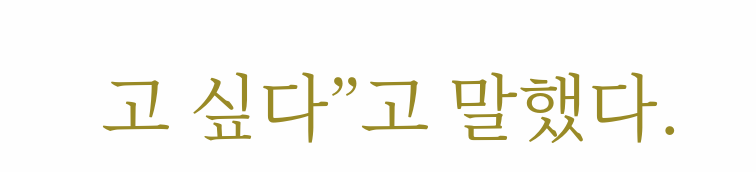고 싶다”고 말했다.